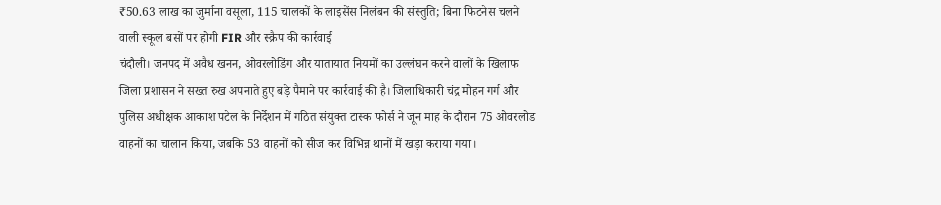₹50.63 लाख का जुर्माना वसूला, 115 चालकों के लाइसेंस निलंबन की संस्तुति; बिना फिटनेस चलने वाली स्कूल बसों पर होगी FIR और स्क्रैप की कार्रवाई
चंदौली। जनपद में अवैध खनन, ओवरलोडिंग और यातायात नियमों का उल्लंघन करने वालों के खिलाफ जिला प्रशासन ने सख्त रुख अपनाते हुए बड़े पैमाने पर कार्रवाई की है। जिलाधिकारी चंद्र मोहन गर्ग और पुलिस अधीक्षक आकाश पटेल के निर्देशन में गठित संयुक्त टास्क फोर्स ने जून माह के दौरान 75 ओवरलोड वाहनों का चालान किया, जबकि 53 वाहनों को सीज कर विभिन्न थानों में खड़ा कराया गया।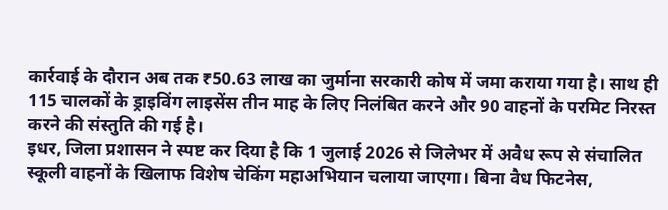कार्रवाई के दौरान अब तक ₹50.63 लाख का जुर्माना सरकारी कोष में जमा कराया गया है। साथ ही 115 चालकों के ड्राइविंग लाइसेंस तीन माह के लिए निलंबित करने और 90 वाहनों के परमिट निरस्त करने की संस्तुति की गई है।
इधर, जिला प्रशासन ने स्पष्ट कर दिया है कि 1 जुलाई 2026 से जिलेभर में अवैध रूप से संचालित स्कूली वाहनों के खिलाफ विशेष चेकिंग महाअभियान चलाया जाएगा। बिना वैध फिटनेस,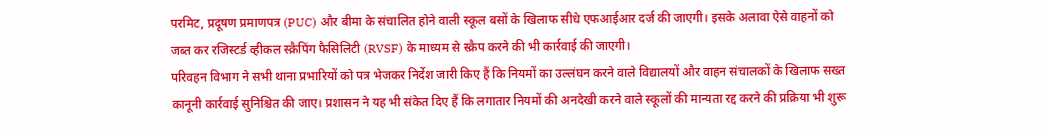परमिट, प्रदूषण प्रमाणपत्र (PUC) और बीमा के संचालित होने वाली स्कूल बसों के खिलाफ सीधे एफआईआर दर्ज की जाएगी। इसके अलावा ऐसे वाहनों को जब्त कर रजिस्टर्ड व्हीकल स्क्रैपिंग फैसिलिटी (RVSF) के माध्यम से स्क्रैप करने की भी कार्रवाई की जाएगी।
परिवहन विभाग ने सभी थाना प्रभारियों को पत्र भेजकर निर्देश जारी किए हैं कि नियमों का उल्लंघन करने वाले विद्यालयों और वाहन संचालकों के खिलाफ सख्त कानूनी कार्रवाई सुनिश्चित की जाए। प्रशासन ने यह भी संकेत दिए हैं कि लगातार नियमों की अनदेखी करने वाले स्कूलों की मान्यता रद्द करने की प्रक्रिया भी शुरू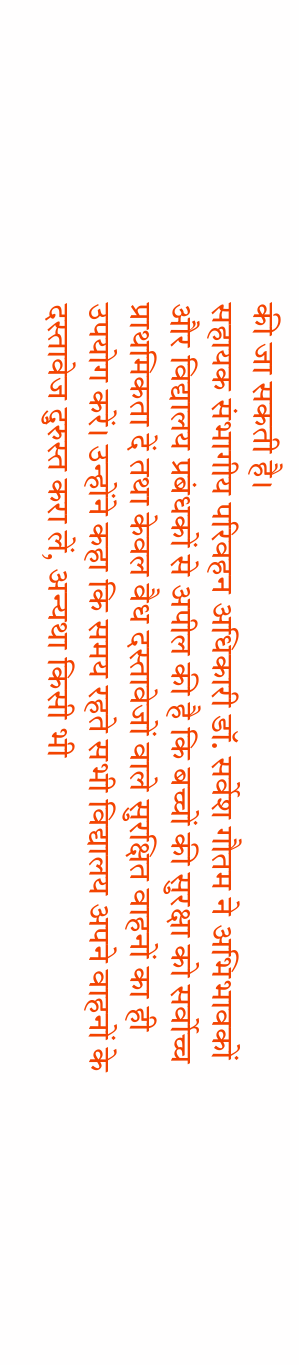की जा सकती है।
सहायक संभागीय परिवहन अधिकारी डॉ. सर्वेश गौतम ने अभिभावकों और विद्यालय प्रबंधकों से अपील की है कि बच्चों की सुरक्षा को सर्वोच्च प्राथमिकता दें तथा केवल वैध दस्तावेजों वाले सुरक्षित वाहनों का ही उपयोग करें। उन्होंने कहा कि समय रहते सभी विद्यालय अपने वाहनों के दस्तावेज दुरुस्त करा लें, अन्यथा किसी भी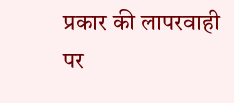प्रकार की लापरवाही पर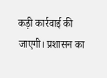कड़ी कार्रवाई की जाएगी। प्रशासन का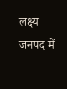लक्ष्य जनपद में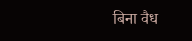बिना वैध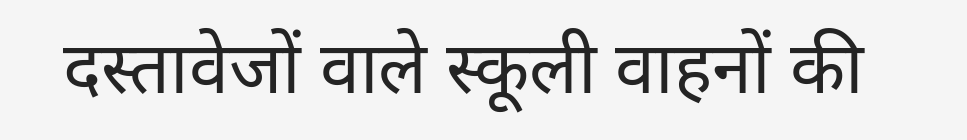दस्तावेजों वाले स्कूली वाहनों की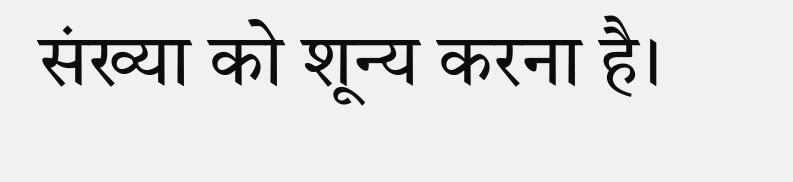संख्या को शून्य करना है।